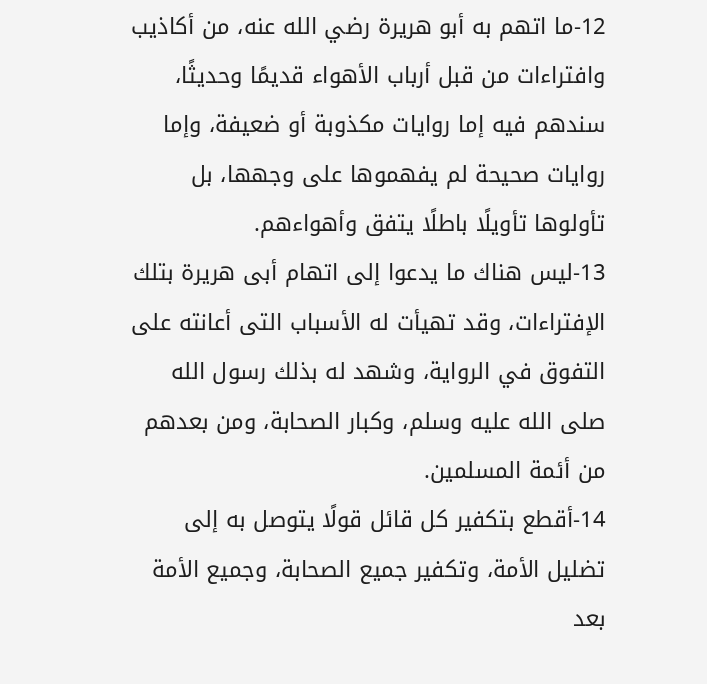12-ما اتهم به أبو هريرة رضي الله عنه، من أكاذيب وافتراءات من قبل أرباب الأهواء قديمًا وحديثًا، سندهم فيه إما روايات مكذوبة أو ضعيفة، وإما روايات صحيحة لم يفهموها على وجهها، بل تأولوها تأويلًا باطلًا يتفق وأهواءهم.
13-ليس هناك ما يدعوا إلى اتهام أبى هريرة بتلك الإفتراءات، وقد تهيأت له الأسباب التى أعانته على التفوق في الرواية، وشهد له بذلك رسول الله صلى الله عليه وسلم، وكبار الصحابة، ومن بعدهم من أئمة المسلمين.
14-أقطع بتكفير كل قائل قولًا يتوصل به إلى تضليل الأمة، وتكفير جميع الصحابة، وجميع الأمة بعد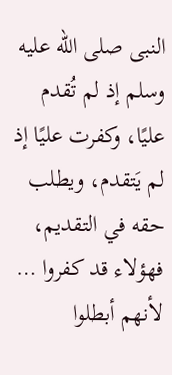النبى صلى الله عليه وسلم إذ لم تُقدم عليًا، وكفرت عليًا إذ لم يَتقدم، ويطلب حقه في التقديم، فهؤلاء قد كفروا … لأنهم أبطلوا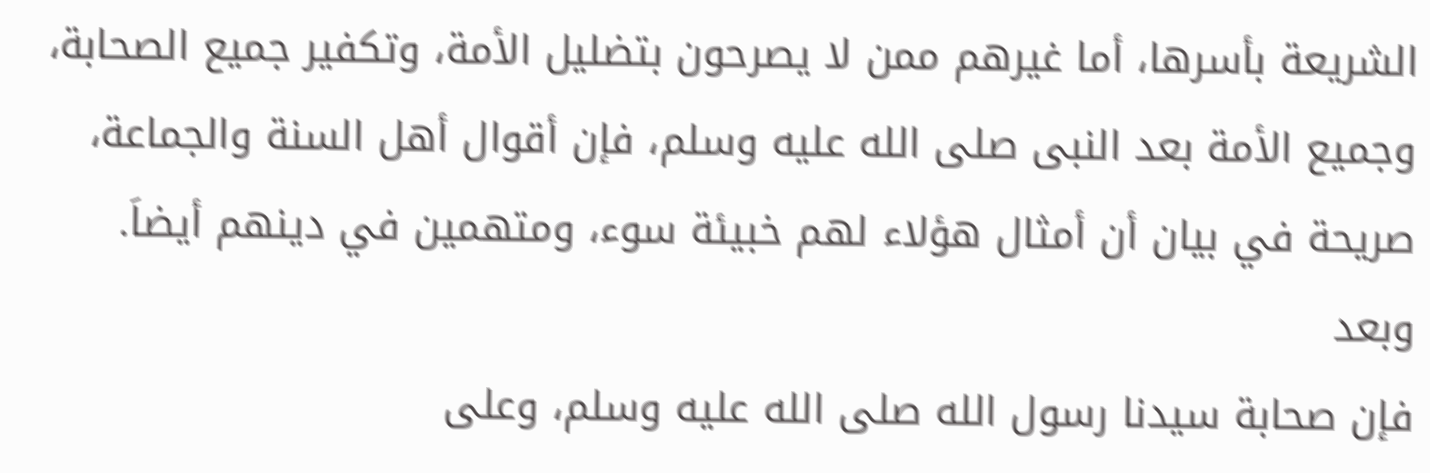الشريعة بأسرها، أما غيرهم ممن لا يصرحون بتضليل الأمة، وتكفير جميع الصحابة، وجميع الأمة بعد النبى صلى الله عليه وسلم، فإن أقوال أهل السنة والجماعة، صريحة في بيان أن أمثال هؤلاء لهم خبيئة سوء، ومتهمين في دينهم أيضاَ.
وبعد
فإن صحابة سيدنا رسول الله صلى الله عليه وسلم، وعلى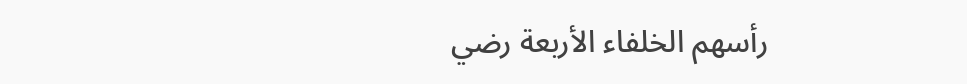رأسهم الخلفاء الأربعة رضي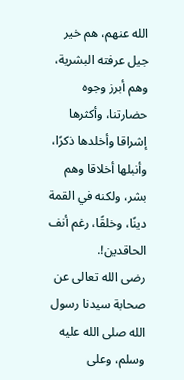الله عنهم، هم خير جيل عرفته البشرية، وهم أبرز وجوه حضارتنا، وأكثرها إشراقا وأخلدها ذكرًا، وأنبلها أخلاقا وهم بشر، ولكنه في القمة دينًا، وخلقًا، رغم أنف الحاقدين!.
رضى الله تعالى عن صحابة سيدنا رسول الله صلى الله عليه وسلم، وعلى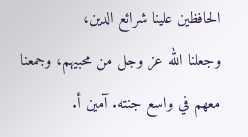الحافظين علينا شرائع الدين،
وجعلنا الله عز وجل من محبيهم، وجمعنا معهم في واسع جنته. آمين أ.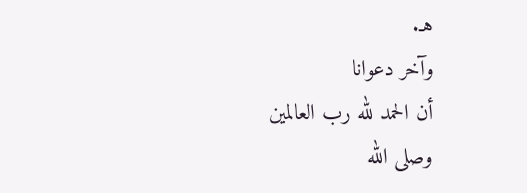هـ.
وآخر دعوانا
أن الحمد لله رب العالمين
وصلى الله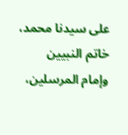على سيدنا محمد، خاتم النبيين
وإمام المرسلين،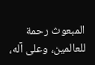المبعوث رحمة للعالمين، وعلى آله،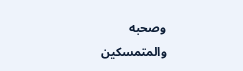وصحبه
والمتمسكين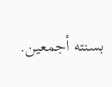بسنته أجمعين.